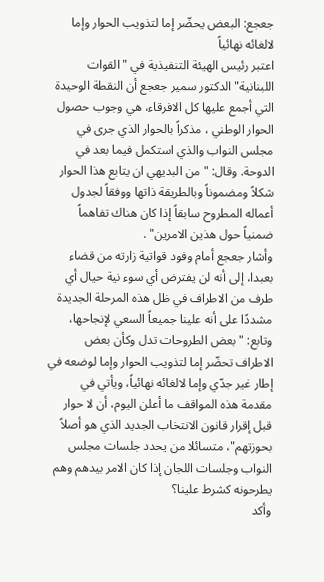جعجع: البعض يحضّر إما لتذويب الحوار وإما لالغائه نهائياً
اعتبر رئيس الهيئة التنفيذية في "القوات اللبنانية" الدكتور سمير جعجع أن النقطة الوحيدة التي أجمع عليها كل الافرقاء، هي وجوب حصول الحوار الوطني ، مذكراً بالحوار الذي جرى في مجلس النواب والذي استكمل فيما بعد في الدوحة. وقال: "من البديهي ان يتابع هذا الحوار شكلاً ومضموناً وبالطريقة ذاتها ووفقاً لجدول أعماله المطروح سابقاً إذا كان هناك تفاهماً ضمنياً حول هذين الامرين" .
وأشار جعجع أمام وفود قواتية زارته من قضاء بعبدا، إلى أنه لن يفترض أي سوء نية حيال أي طرف من الاطراف في ظل هذه المرحلة الجديدة مشددًا على أنه علينا جميعاً السعي لإنجاحها، وتابع: "بعض الطروحات تدل وكأن بعض الاطراف تحضّر إما لتذويب الحوار وإما لوضعه في إطار غير جدّي وإما لالغائه نهائياً، ويأتي في مقدمة هذه المواقف ما أعلن اليوم، أن لا حوار قبل إقرار قانون الانتخاب الجديد الذي هو أصلاً بحوزتهم"، متسائلا من يحدد جلسات مجلس النواب وجلسات اللجان إذا كان الامر بيدهم وهم يطرحونه كشرط علينا؟
وأكد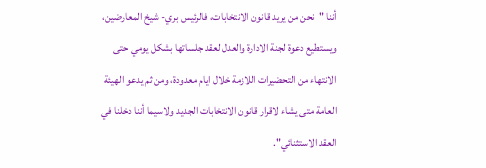أننا "نحن من يريد قانون الانتخابات، فالرئيس بري- شيخ المعارضين، ويستطيع دعوة لجنة الادارة والعدل لعقد جلساتها بشكل يومي حتى الانتهاء من التحضيرات اللازمة خلال ايام معدودة، ومن ثم يدعو الهيئة العامة متى يشاء لاقرار قانون الانتخابات الجديد ولاسيما أننا دخلنا في العقد الاستثنائي".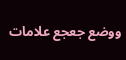ووضع جعجع علامات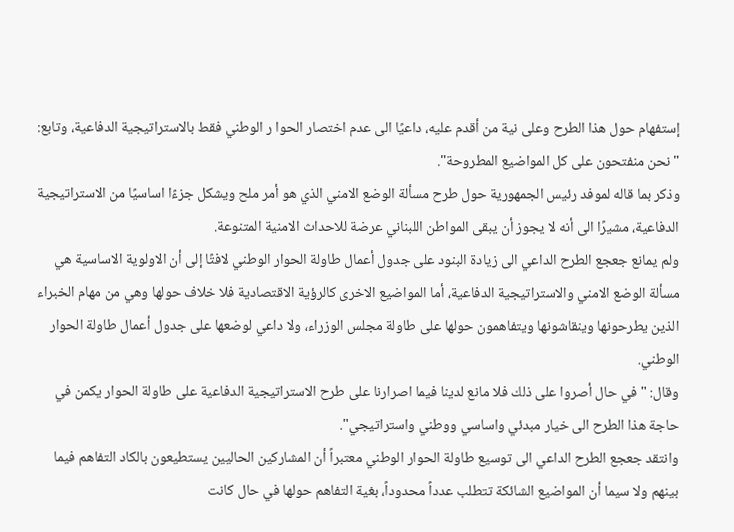إستفهام حول هذا الطرح وعلى نية من أقدم عليه، داعيًا الى عدم اختصار الحوا ر الوطني فقط بالاستراتيجية الدفاعية، وتابع: "نحن منفتحون على كل المواضيع المطروحة".
وذكر بما قاله لموفد رئيس الجمهورية حول طرح مسألة الوضع الامني الذي هو أمر ملح ويشكل جزءًا اساسيًا من الاستراتيجية الدفاعية، مشيرًا الى أنه لا يجوز أن يبقى المواطن اللبناني عرضة للاحداث الامنية المتنوعة.
ولم يمانع جعجع الطرح الداعي الى زيادة البنود على جدول أعمال طاولة الحوار الوطني لافتًا إلى أن الاولوية الاساسية هي مسألة الوضع الامني والاستراتيجية الدفاعية، أما المواضيع الاخرى كالرؤية الاقتصادية فلا خلاف حولها وهي من مهام الخبراء الذين يطرحونها وينقاشونها ويتفاهمون حولها على طاولة مجلس الوزراء، ولا داعي لوضعها على جدول أعمال طاولة الحوار الوطني.
وقال: "في حال أصروا على ذلك فلا مانع لدينا فيما اصرارنا على طرح الاستراتيجية الدفاعية على طاولة الحوار يكمن في حاجة هذا الطرح الى خيار مبدئي واساسي ووطني واستراتيجي".
وانتقد جعجع الطرح الداعي الى توسيع طاولة الحوار الوطني معتبراً أن المشاركين الحاليين يستطيعون بالكاد التفاهم فيما بينهم ولا سيما أن المواضيع الشائكة تتطلب عدداً محدوداً، بغية التفاهم حولها في حال كانت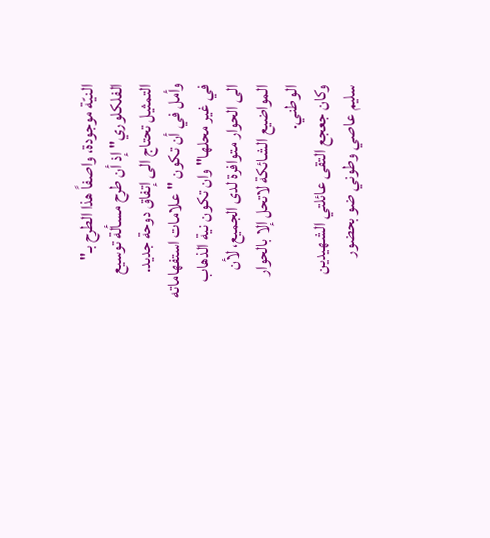النيّة موجودة، واصفاً هذا الطرح بـ" الفلكلوري" إذ أن طرح مسألة توسيع التمثيل تحتاج الى إتفاق دوحة جديد.
وأمل في أن تكون "علامات استفهاماته في غير محلها" وان تكون نية الذهاب الى الحوار متوافرة لدى الجميع، لأن المواضيع الشائكة لاتحل إلا بالحوار الوطني.
وكان جعجع التقى عائلتي الشهيدين سليم عاصي وطوني ضو بحضور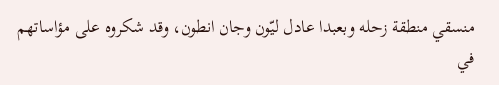منسقي منطقة زحله وبعبدا عادل ليّون وجان انطون، وقد شكروه على مؤاساتهم في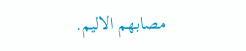مصابهم الاليم.